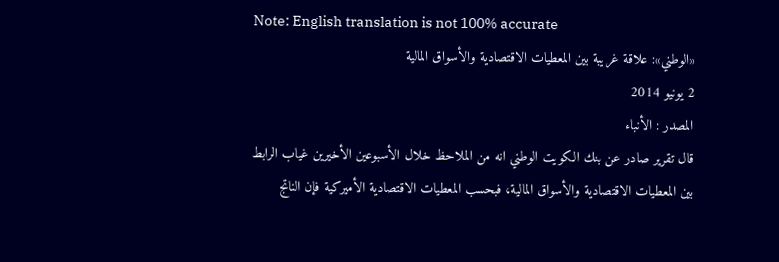Note: English translation is not 100% accurate
«الوطني»: علاقة غريبة بين المعطيات الاقتصادية والأسواق المالية
2 يونيو 2014
المصدر : الأنباء
قال تقرير صادر عن بنك الكويت الوطني انه من الملاحظ خلال الأسبوعين الأخيرين غياب الرابط بين المعطيات الاقتصادية والأسواق المالية، فبحسب المعطيات الاقتصادية الأميركية فإن الناتج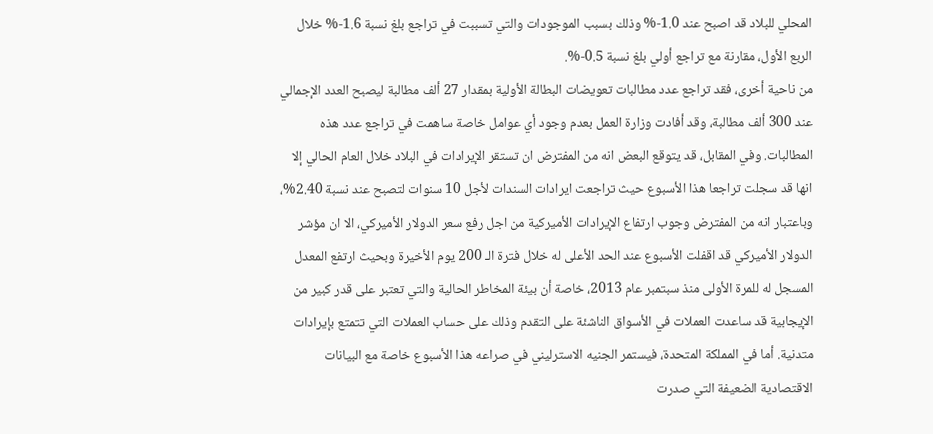المحلي للبلاد قد اصبح عند 1.0-% وذلك بسبب الموجودات والتي تسببت في تراجع بلغ نسبة 1.6-% خلال الربع الأول، مقارنة مع تراجع أولي بلغ نسبة 0.5-%.
من ناحية أخرى، فقد تراجع عدد مطالبات تعويضات البطالة الأولية بمقدار 27 ألف مطالبة ليصبح العدد الإجمالي عند 300 ألف مطالبة، وقد أفادت وزارة العمل بعدم وجود أي عوامل خاصة ساهمت في تراجع عدد هذه المطالبات. وفي المقابل، قد يتوقع البعض انه من المفترض ان تستقر الإيرادات في البلاد خلال العام الحالي إلا انها قد سجلت تراجعا هذا الأسبوع حيث تراجعت ايرادات السندات لأجل 10 سنوات لتصبح عند نسبة 2.40%، وباعتبار انه من المفترض وجوب ارتفاع الإيرادات الأميركية من اجل رفع سعر الدولار الأميركي، الا ان مؤشر الدولار الأميركي قد اقفلت الأسبوع عند الحد الأعلى له خلال فترة الـ 200 يوم الأخيرة وبحيث ارتفع المعدل المسجل له للمرة الأولى منذ سبتمبر عام 2013، خاصة أن بيئة المخاطر الحالية والتي تعتبر على قدر كبير من الإيجابية قد ساعدت العملات في الأسواق الناشئة على التقدم وذلك على حساب العملات التي تتمتع بإيرادات متدنية. أما في المملكة المتحدة، فيستمر الجنيه الاسترليني في صراعه هذا الأسبوع خاصة مع البيانات الاقتصادية الضعيفة التي صدرت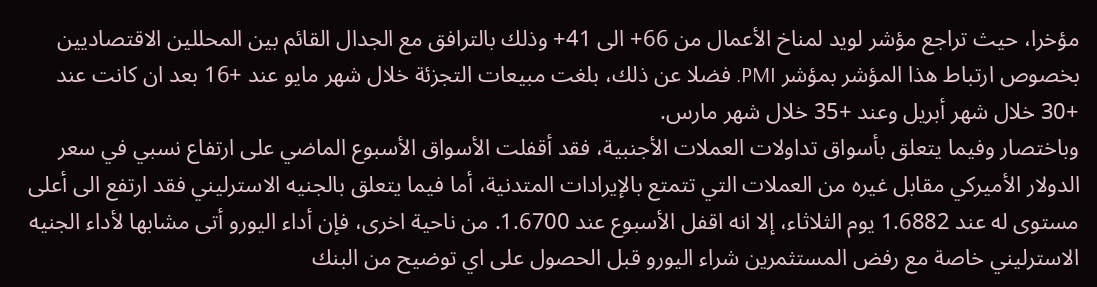مؤخرا، حيث تراجع مؤشر لويد لمناخ الأعمال من 66+ الى 41+ وذلك بالترافق مع الجدال القائم بين المحللين الاقتصاديين بخصوص ارتباط هذا المؤشر بمؤشر PMI. فضلا عن ذلك، بلغت مبيعات التجزئة خلال شهر مايو عند +16 بعد ان كانت عند +30 خلال شهر أبريل وعند +35 خلال شهر مارس.
وباختصار وفيما يتعلق بأسواق تداولات العملات الأجنبية، فقد أقفلت الأسواق الأسبوع الماضي على ارتفاع نسبي في سعر الدولار الأميركي مقابل غيره من العملات التي تتمتع بالإيرادات المتدنية، أما فيما يتعلق بالجنيه الاسترليني فقد ارتفع الى أعلى مستوى له عند 1.6882 يوم الثلاثاء، إلا انه اقفل الأسبوع عند 1.6700. من ناحية اخرى، فإن أداء اليورو أتى مشابها لأداء الجنيه الاسترليني خاصة مع رفض المستثمرين شراء اليورو قبل الحصول على اي توضيح من البنك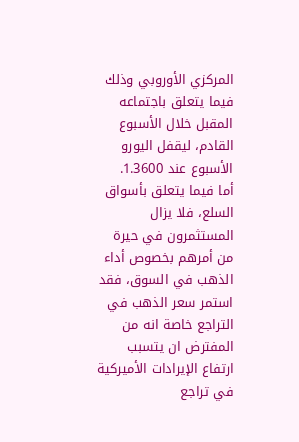المركزي الأوروبي وذلك فيما يتعلق باجتماعه المقبل خلال الأسبوع القادم، ليقفل اليورو الأسبوع عند 1.3600.
أما فيما يتعلق بأسواق السلع، فلا يزال المستثمرون في حيرة من أمرهم بخصوص أداء الذهب في السوق، فقد استمر سعر الذهب في التراجع خاصة انه من المفترض ان يتسبب ارتفاع الإيرادات الأميركية في تراجع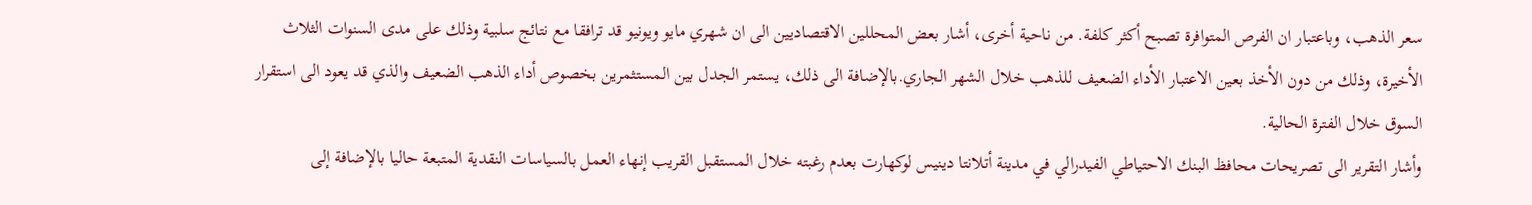سعر الذهب، وباعتبار ان الفرص المتوافرة تصبح أكثر كلفة. من ناحية أخرى، أشار بعض المحللين الاقتصاديين الى ان شهري مايو ويونيو قد ترافقا مع نتائج سلبية وذلك على مدى السنوات الثلاث الأخيرة، وذلك من دون الأخذ بعين الاعتبار الأداء الضعيف للذهب خلال الشهر الجاري.بالإضافة الى ذلك، يستمر الجدل بين المستثمرين بخصوص أداء الذهب الضعيف والذي قد يعود الى استقرار السوق خلال الفترة الحالية.
وأشار التقرير الى تصريحات محافظ البنك الاحتياطي الفيدرالي في مدينة أتلانتا دينيس لوكهارت بعدم رغبته خلال المستقبل القريب إنهاء العمل بالسياسات النقدية المتبعة حاليا بالإضافة إلى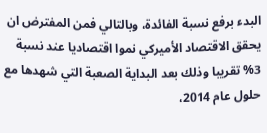البدء برفع نسبة الفائدة، وبالتالي فمن المفترض ان يحقق الاقتصاد الأميركي نموا اقتصاديا عند نسبة 3% تقريبا وذلك بعد البداية الصعبة التي شهدها مع حلول عام 2014،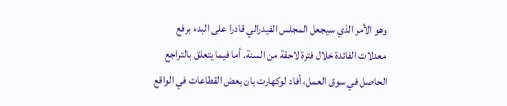وهو الأمر الذي سيجعل المجلس الفيدرالي قادرا على البدء برفع معدلات الفائدة خلال فترة لاحقة من السنة. أما فيما يتعلق بالتراجع الحاصل في سوق العمل، أفاد لوكهارت بان بعض القطاعات في الواقع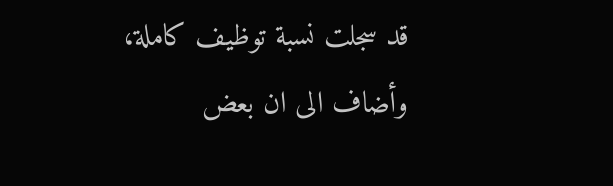قد سجلت نسبة توظيف كاملة، وأضاف الى ان بعض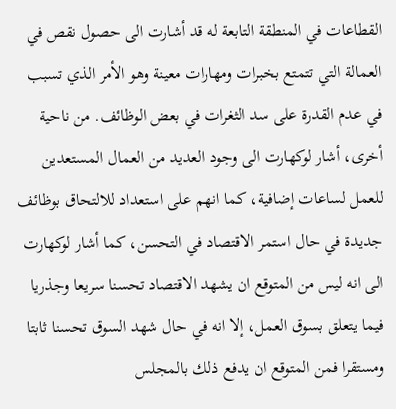القطاعات في المنطقة التابعة له قد أشارت الى حصول نقص في العمالة التي تتمتع بخبرات ومهارات معينة وهو الأمر الذي تسبب في عدم القدرة على سد الثغرات في بعض الوظائف. من ناحية أخرى، أشار لوكهارت الى وجود العديد من العمال المستعدين للعمل لساعات إضافية، كما انهم على استعداد للالتحاق بوظائف جديدة في حال استمر الاقتصاد في التحسن، كما أشار لوكهارت الى انه ليس من المتوقع ان يشهد الاقتصاد تحسنا سريعا وجذريا فيما يتعلق بسوق العمل، إلا انه في حال شهد السوق تحسنا ثابتا ومستقرا فمن المتوقع ان يدفع ذلك بالمجلس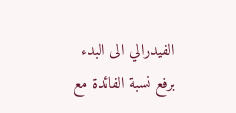الفيدرالي الى البدء برفع نسبة الفائدة مع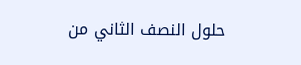حلول النصف الثاني من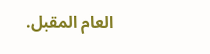العام المقبل.